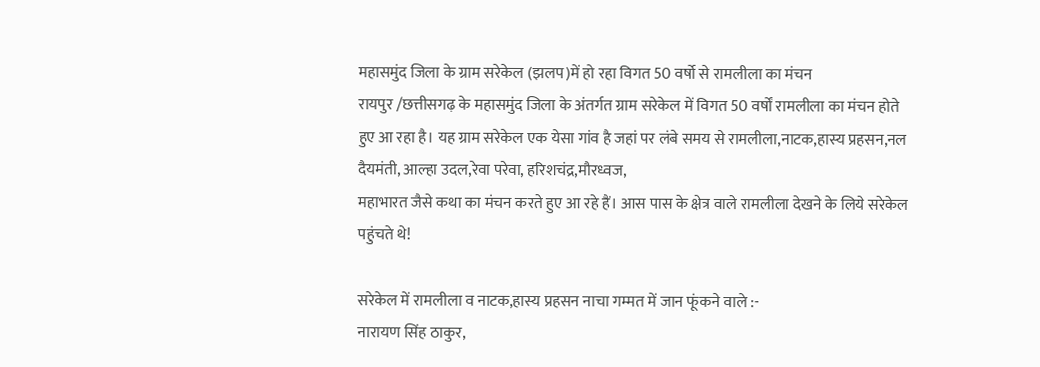महासमुंद जिला के ग्राम सरेकेल (झलप)में हो रहा विगत 50 वर्षो से रामलीला का मंचन
रायपुर /छत्तीसगढ़ के महासमुंद जिला के अंतर्गत ग्राम सरेकेल में विगत 50 वर्षों रामलीला का मंचन होते हुए आ रहा है। यह ग्राम सरेकेल एक येसा गांव है जहां पर लंबे समय से रामलीला,नाटक,हास्य प्रहसन,नल दैयमंती, आल्हा उदल,रेवा परेवा, हरिशचंद्र,मौरध्वज,
महाभारत जैसे कथा का मंचन करते हुए आ रहे हैं। आस पास के क्षेत्र वाले रामलीला देखने के लिये सरेकेल पहुंचते थे!

सरेकेल में रामलीला व नाटक,हास्य प्रहसन नाचा गम्मत में जान फूंकने वाले :-
नारायण सिंह ठाकुर,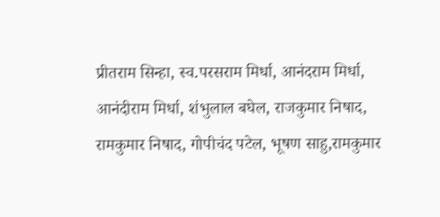प्रीतराम सिन्हा, स्व.परसराम मिर्धा, आनंदराम मिर्धा, आनंदीराम मिर्धा, शंभुलाल बघेल, राजकुमार निषाद, रामकुमार निषाद, गोपीचंद पटेल, भूषण साहु,रामकुमार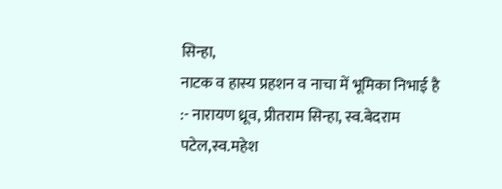सिन्हा,
नाटक व हास्य प्रहशन व नाचा में भूमिका निभाई है :- नारायण ध्रूव, प्रीतराम सिन्हा, स्व.बेदराम पटेल,स्व.महेश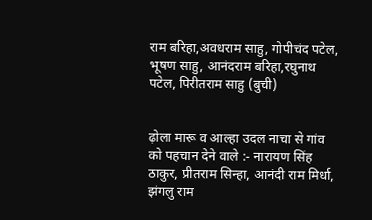राम बरिहा,अवधराम साहु, गोपीचंद पटेल, भूषण साहु, आनंदराम बरिहा,रघुनाथ पटेल, पिरीतराम साहु (बुची)


ढ़ोला मारू व आल्हा उदल नाचा से गांव को पहचान देने वाले :- नारायण सिंह ठाकुर, प्रीतराम सिन्हा, आनंदी राम मिर्धा, झंगलु राम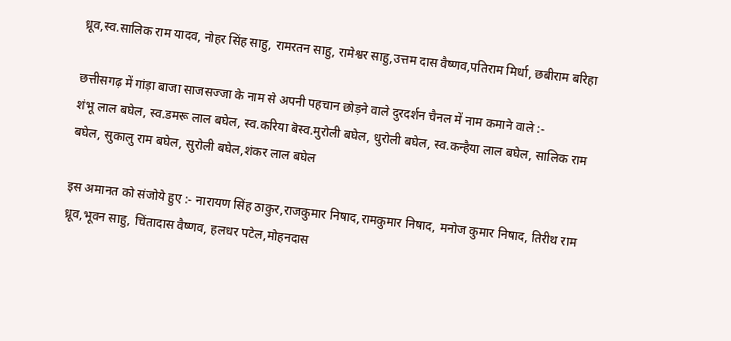ध्रूव,स्व.सालिक राम यादव, नोहर सिंह साहु, रामरतन साहु, रामेश्वर साहु,उत्तम दास वैष्णव,पतिराम मिर्धा, छबीराम बरिहा

छत्तीसगढ़ में गांड़ा बाजा साजसज्जा के नाम से अपनी पहचान छोड़ने वाले दुरदर्शन चैनल में नाम कमाने वाले :-
शंभू लाल बघेल, स्व.डमरू लाल बघेल, स्व.करिया बॆस्व.मुरोली बघेल, धुरोली बघेल, स्व.कन्हैया लाल बघेल, सालिक राम बघेल, सुकालु राम बघेल, सुरोली बघेल,शंकर लाल बघेल

इस अमानत को संजोये हुए :- नारायण सिंह ठाकुर,राजकुमार निषाद,रामकुमार निषाद, मनोज कुमार निषाद, तिरीथ राम ध्रूव,भूवन साहु, चिंतादास वैष्णव, हलधर पटेल,मोहनदास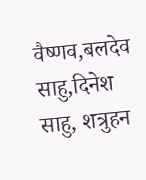वैष्णव,बलदेव साहु,दिनेश साहु, शत्रुहन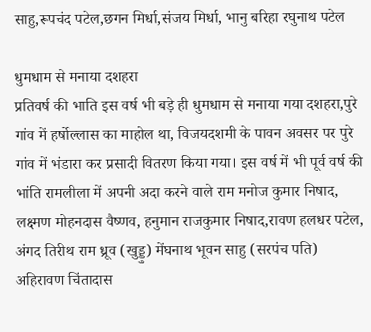साहु,रूपचंद पटेल,छगन मिर्धा,संजय मिर्धा, भानु बरिहा रघुनाथ पटेल

धुमधाम से मनाया दशहरा
प्रतिवर्ष की भाति इस वर्ष भी बड़े ही धुमधाम से मनाया गया दशहरा,पुरे गांव में हर्षोल्लास का माहोल था, विजयदशमी के पावन अवसर पर पुरे गांव में भंडारा कर प्रसादी वितरण किया गया। इस वर्ष में भी पूर्व वर्ष की भांति रामलीला में अपनी अदा करने वाले राम मनोज कुमार निषाद, लक्ष्मण मोहनदास वैष्णव, हनुमान राजकुमार निषाद,रावण हलधर पटेल, अंगद तिरीथ राम ध्रूव (खुड्डु) मेंघनाथ भूवन साहु (सरपंच पति) अहिरावण चिंतादास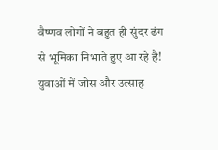वैष्णव लोगों ने बहुत ही सुंदर ढंग से भूमिका निभाते हुए आ रहे है! युवाओं में जोस और उत्साह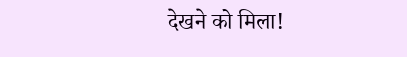देखने को मिला!